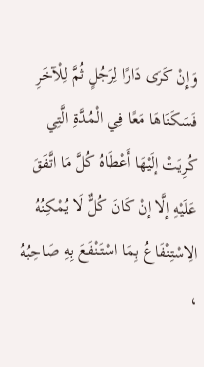وَإِنْ كَرَى دَارًا لِرَجُلٍ ثُمَّ لِلْآخَرِ فَسَكَنَاهَا مَعًا فِي الْمُدَّةِ الَّتِي كُرِيَتْ إلَيْهَا أَعْطَاهُ كُلَّ مَا اتَّفَقَ عَلَيْهِ إلَّا إنْ كَانَ كُلٌّ لَا يُمْكِنُهُ الِاسْتِنْفَاعُ بِمَا اسْتَنْفَعَ بِهِ صَاحِبُهُ ،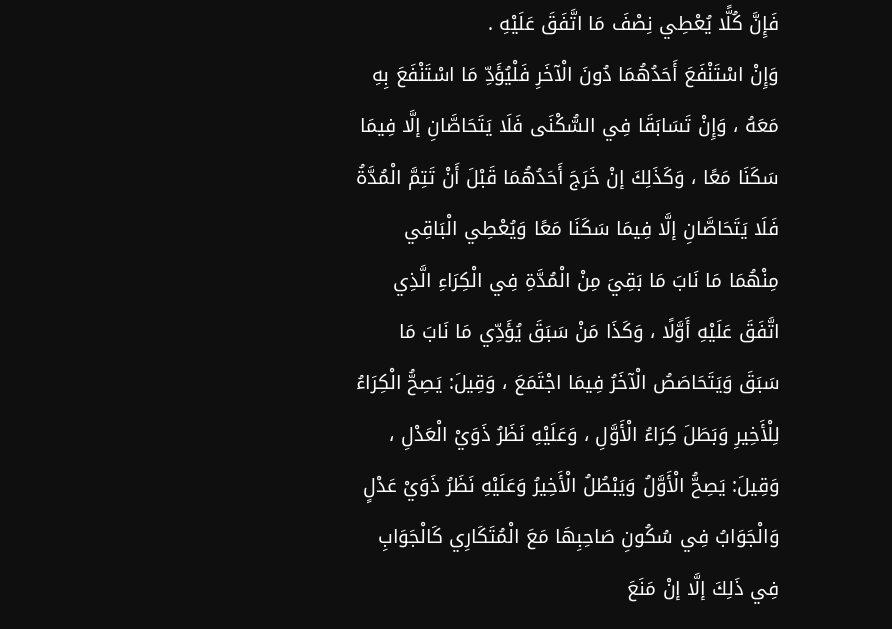فَإِنَّ كُلًّا يُعْطِي نِصْفَ مَا اتَّفَقَ عَلَيْهِ .
وَإِنْ اسْتَنْفَعَ أَحَدُهُمَا دُونَ الْآخَرِ فَلْيُؤَدِّ مَا اسْتَنْفَعَ بِهِ مَعَهُ ، وَإِنْ تَسَابَقَا فِي السُّكْنَى فَلَا يَتَحَاصَّانِ إلَّا فِيمَا سَكَنَا مَعًا ، وَكَذَلِكَ إنْ خَرَجَ أَحَدُهُمَا قَبْلَ أَنْ تَتِمَّ الْمُدَّةُ فَلَا يَتَحَاصَّانِ إلَّا فِيمَا سَكَنَا مَعًا وَيُعْطِي الْبَاقِي مِنْهُمَا مَا نَابَ مَا بَقِيَ مِنْ الْمُدَّةِ فِي الْكِرَاءِ الَّذِي اتَّفَقَ عَلَيْهِ أَوَّلًا ، وَكَذَا مَنْ سَبَقَ يُؤَدِّي مَا نَابَ مَا سَبَقَ وَيَتَحَاصَصُ الْآخَرُ فِيمَا اجْتَمَعَ ، وَقِيلَ: يَصِحُّ الْكِرَاءُ لِلْأَخِيرِ وَبَطَلَ كِرَاءُ الْأَوَّلِ ، وَعَلَيْهِ نَظَرُ ذَوَيْ الْعَدْلِ ، وَقِيلَ: يَصِحُّ الْأَوَّلُ وَيَبْطُلُ الْأَخِيرُ وَعَلَيْهِ نَظَرُ ذَوَيْ عَدْلٍ وَالْجَوَابُ فِي سُكُونِ صَاحِبِهَا مَعَ الْمُتَكَارِي كَالْجَوَابِ فِي ذَلِكَ إلَّا إنْ مَنَعَ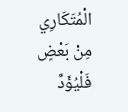الْمُتَكَارِي مِنْ بَعْضٍ فَلْيُؤَدِّ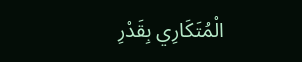الْمُتَكَارِي بِقَدْرِ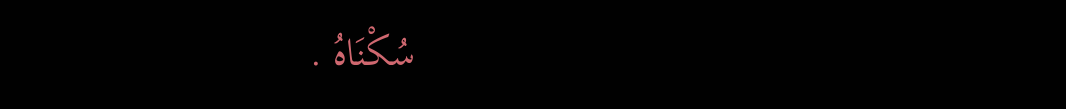سُكْنَاهُ .